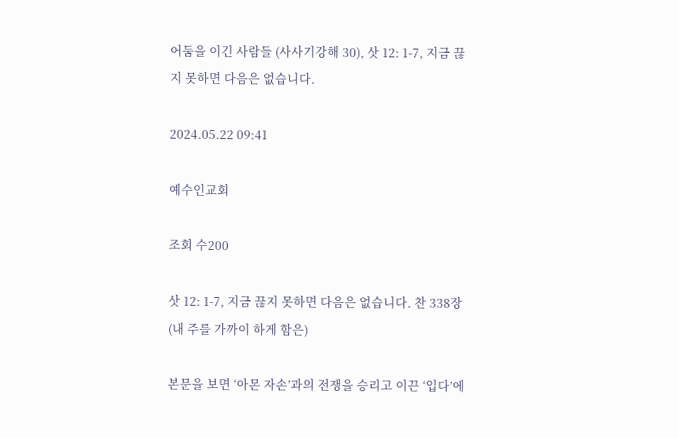어둠을 이긴 사람들 (사사기강해 30), 삿 12: 1-7, 지금 끊지 못하면 다음은 없습니다.

2024.05.22 09:41

예수인교회

조회 수200

삿 12: 1-7, 지금 끊지 못하면 다음은 없습니다. 찬 338장(내 주를 가까이 하게 함은)

본문을 보면 ‘아몬 자손’과의 전쟁을 승리고 이끈 ‘입다’에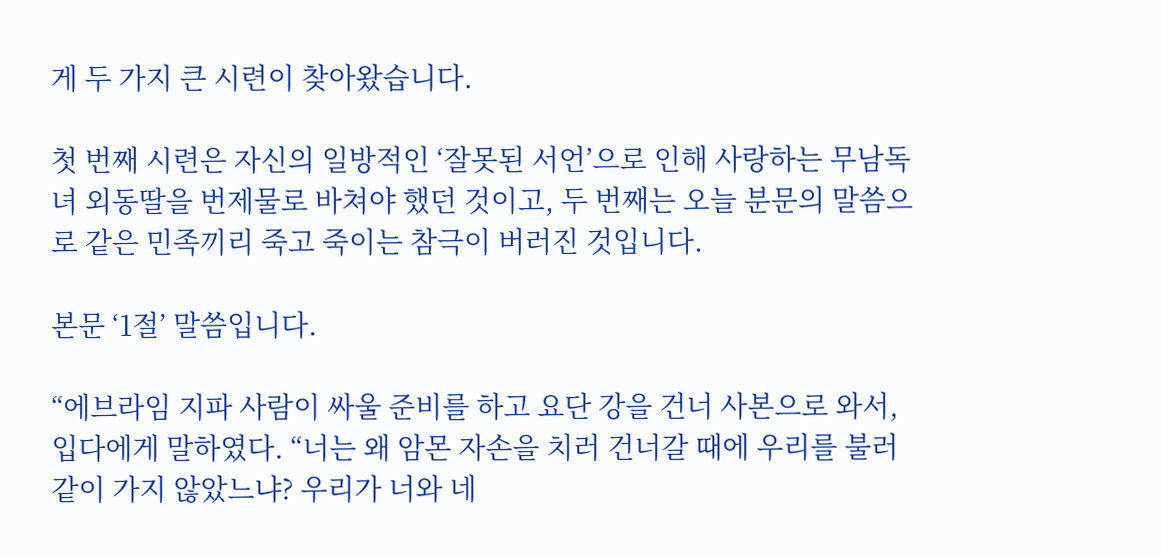게 두 가지 큰 시련이 찾아왔습니다.

첫 번째 시련은 자신의 일방적인 ‘잘못된 서언’으로 인해 사랑하는 무남독녀 외동딸을 번제물로 바쳐야 했던 것이고, 두 번째는 오늘 분문의 말씀으로 같은 민족끼리 죽고 죽이는 참극이 버러진 것입니다.

본문 ‘1절’ 말씀입니다.

“에브라임 지파 사람이 싸울 준비를 하고 요단 강을 건너 사본으로 와서, 입다에게 말하였다. “너는 왜 암몬 자손을 치러 건너갈 때에 우리를 불러 같이 가지 않았느냐? 우리가 너와 네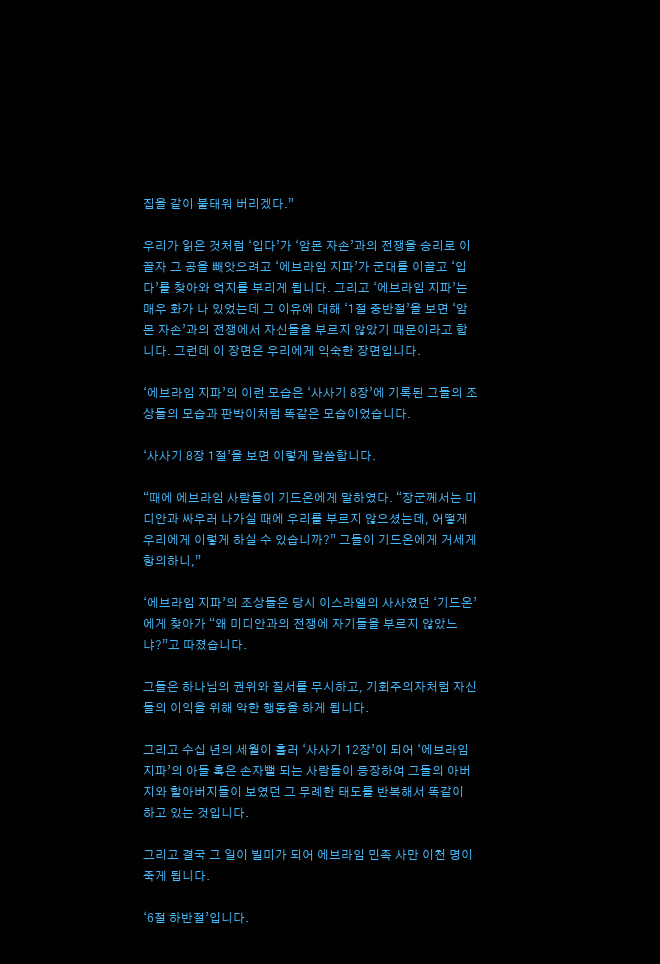집을 같이 불태워 버리겠다.”

우리가 읽은 것처럼 ‘입다’가 ‘암몬 자손’과의 전쟁을 승리로 이끌자 그 공을 빼앗으려고 ‘에브라임 지파’가 군대를 이끌고 ‘입다’를 찾아와 억지를 부리게 됩니다. 그리고 ‘에브라임 지파’는 매우 화가 나 있었는데 그 이유에 대해 ‘1절 중반절’을 보면 ‘암몬 자손’과의 전쟁에서 자신들을 부르지 않았기 때문이라고 합니다. 그런데 이 장면은 우리에게 익숙한 장면입니다.

‘에브라임 지파’의 이런 모습은 ‘사사기 8장’에 기록된 그들의 조상들의 모습과 판박이처럼 똑같은 모습이었습니다.

‘사사기 8장 1절’을 보면 이렇게 말씀합니다.

“때에 에브라임 사람들이 기드온에게 말하였다. “장군께서는 미디안과 싸우러 나가실 때에 우리를 부르지 않으셨는데, 어떻게 우리에게 이렇게 하실 수 있습니까?” 그들이 기드온에게 거세게 항의하니,”

‘에브라임 지파’의 조상들은 당시 이스라엘의 사사였던 ‘기드온’에게 찾아가 “왜 미디안과의 전쟁에 자기들을 부르지 않았느냐?”고 따졌습니다.

그들은 하나님의 권위와 질서를 무시하고, 기회주의자처럼 자신들의 이익을 위해 악한 행동을 하게 됩니다.

그리고 수십 년의 세월이 흘러 ‘사사기 12장’이 되어 ‘에브라임 지파’의 아들 혹은 손자뻘 되는 사람들이 등장하여 그들의 아버지와 할아버지들이 보였던 그 무례한 태도를 반복해서 똑같이 하고 있는 것입니다.

그리고 결국 그 일이 빌미가 되어 에브라임 민족 사만 이천 명이 죽게 됩니다.

‘6절 하반절’입니다.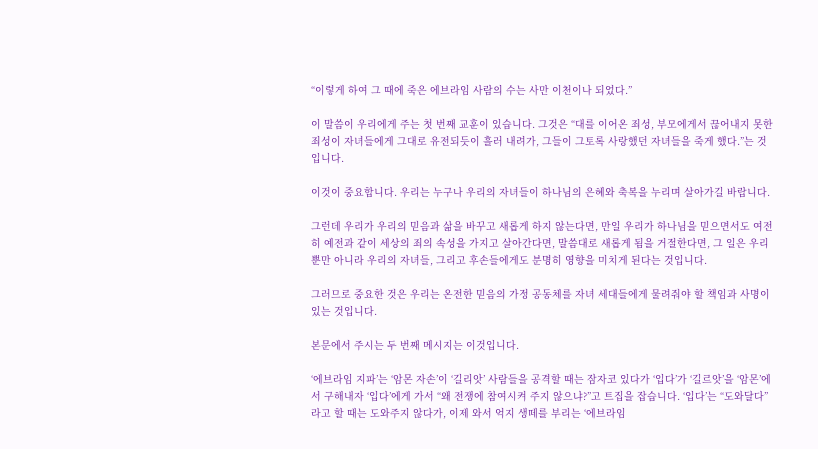“이렇게 하여 그 때에 죽은 에브라임 사람의 수는 사만 이천이나 되었다.”

이 말씀이 우리에게 주는 첫 번째 교훈이 있습니다. 그것은 “대를 이어온 죄성, 부모에게서 끊어내지 못한 죄성이 자녀들에게 그대로 유전되듯이 흘러 내려가, 그들이 그토록 사랑했던 자녀들을 죽게 했다.”는 것입니다.

이것이 중요합니다. 우리는 누구나 우리의 자녀들이 하나님의 은혜와 축복을 누리며 살아가길 바랍니다.

그런데 우리가 우리의 믿음과 삶을 바꾸고 새롭게 하지 않는다면, 만일 우리가 하나님을 믿으면서도 여전히 예전과 같이 세상의 죄의 속성을 가지고 살아간다면, 말씀대로 새롭게 됨을 거절한다면, 그 일은 우리뿐만 아니라 우리의 자녀들, 그리고 후손들에게도 분명히 영향을 미치게 된다는 것입니다.

그러므로 중요한 것은 우리는 온전한 믿음의 가정 공동체를 자녀 세대들에게 물려줘야 할 책임과 사명이 있는 것입니다.

본문에서 주시는 두 번째 메시지는 이것입니다.

‘에브라임 지파’는 ‘암몬 자손’이 ‘길리앗’ 사람들을 공격할 때는 잠자코 있다가 ‘입다’가 ‘길르앗’을 ‘암몬’에서 구해내자 ‘입다’에게 가서 “왜 전쟁에 참여시켜 주지 않으냐?”고 트집을 잡습니다. ‘입다’는 “도와달다”라고 할 때는 도와주지 않다가, 이제 와서 억지 생떼를 부리는 ‘에브라임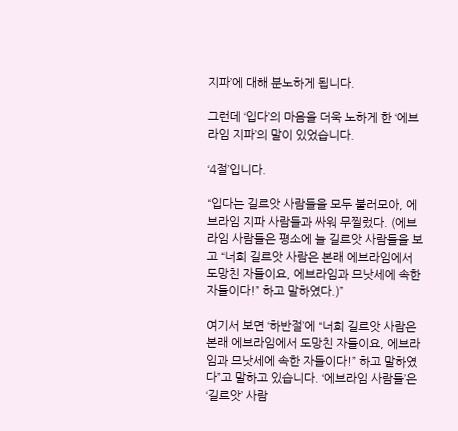지파’에 대해 분노하게 됩니다.

그런데 ‘입다’의 마음을 더욱 노하게 한 ‘에브라임 지파’의 말이 있었습니다.

‘4절’입니다.

“입다는 길르앗 사람들을 모두 불러모아, 에브라임 지파 사람들과 싸워 무찔렀다. (에브라임 사람들은 평소에 늘 길르앗 사람들을 보고 “너희 길르앗 사람은 본래 에브라임에서 도망친 자들이요, 에브라임과 므낫세에 속한 자들이다!” 하고 말하였다.)”

여기서 보면 ‘하반절’에 “너희 길르앗 사람은 본래 에브라임에서 도망친 자들이요, 에브라임과 므낫세에 속한 자들이다!” 하고 말하였다”고 말하고 있습니다. ‘에브라임 사람들’은 ‘길르앗’ 사람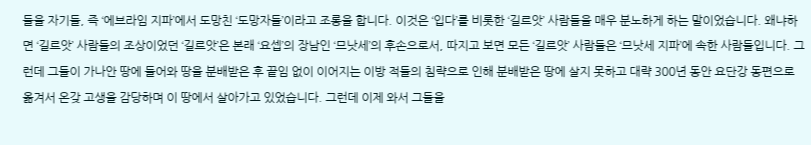들을 자기들, 즉 ‘에브라임 지파’에서 도망친 ‘도망자들’이라고 조롱을 합니다. 이것은 ‘입다’를 비롯한 ‘길르앗’ 사람들을 매우 분노하게 하는 말이었습니다. 왜냐하면 ‘길르앗’ 사람들의 조상이었던 ‘길르앗’은 본래 ‘요셉’의 장남인 ‘므낫세’의 후손으로서, 따지고 보면 모든 ‘길르앗’ 사람들은 ‘므낫세 지파’에 속한 사람들입니다. 그런데 그들이 가나안 땅에 들어와 땅을 분배받은 후 끝임 없이 이어지는 이방 적들의 침략으로 인해 분배받은 땅에 살지 못하고 대략 300년 동안 요단강 동편으로 옮겨서 온갖 고생을 감당하며 이 땅에서 살아가고 있었습니다. 그런데 이제 와서 그들을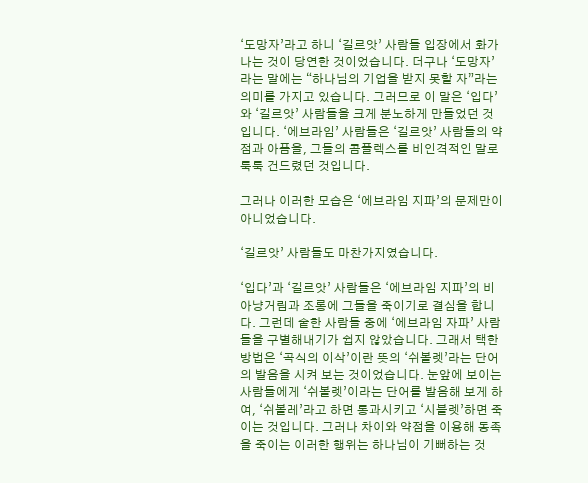‘도망자’라고 하니 ‘길르앗’ 사람들 입장에서 화가 나는 것이 당연한 것이었습니다. 더구나 ‘도망자’라는 말에는 “하나님의 기업을 받지 못할 자”라는 의미를 가지고 있습니다. 그러므로 이 말은 ‘입다’와 ‘길르앗’ 사람들을 크게 분노하게 만들었던 것입니다. ‘에브라임’ 사람들은 ‘길르앗’ 사람들의 약점과 아픔을, 그들의 콤플렉스를 비인격적인 말로 툭툭 건드렸던 것입니다.

그러나 이러한 모습은 ‘에브라임 지파’의 문제만이 아니었습니다.

‘길르앗’ 사람들도 마찬가지였습니다.

‘입다’과 ‘길르앗’ 사람들은 ‘에브라임 지파’의 비아냥거림과 조롱에 그들을 죽이기로 결심을 합니다. 그런데 숱한 사람들 중에 ‘에브라임 자파’ 사람들을 구별해내기가 쉽지 않았습니다. 그래서 택한 방법은 ‘곡식의 이삭’이란 뜻의 ‘쉬볼렛’라는 단어의 발음을 시켜 보는 것이었습니다. 눈앞에 보이는 사람들에게 ‘쉬볼렛’이라는 단어를 발음해 보게 하여, ‘쉬볼레’라고 하면 통과시키고 ‘시블렛’하면 죽이는 것입니다. 그러나 차이와 약점을 이용해 동족을 죽이는 이러한 행위는 하나님이 기뻐하는 것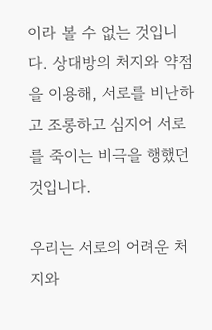이라 볼 수 없는 것입니다. 상대방의 처지와 약점을 이용해, 서로를 비난하고 조롱하고 심지어 서로를 죽이는 비극을 행했던 것입니다.

우리는 서로의 어려운 처지와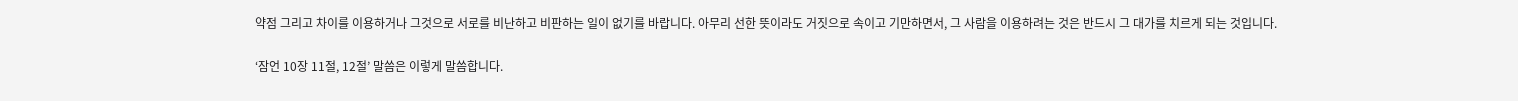약점 그리고 차이를 이용하거나 그것으로 서로를 비난하고 비판하는 일이 없기를 바랍니다. 아무리 선한 뜻이라도 거짓으로 속이고 기만하면서, 그 사람을 이용하려는 것은 반드시 그 대가를 치르게 되는 것입니다.

‘잠언 10장 11절, 12절’ 말씀은 이렇게 말씀합니다.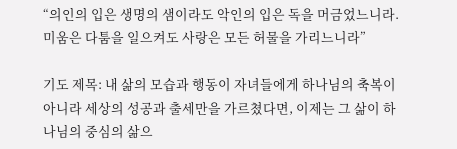“의인의 입은 생명의 샘이라도 악인의 입은 독을 머금었느니라. 미움은 다툼을 일으켜도 사랑은 모든 허물을 가리느니라”

기도 제목: 내 삶의 모습과 행동이 자녀들에게 하나님의 축복이 아니라 세상의 성공과 출세만을 가르쳤다면, 이제는 그 삶이 하나님의 중심의 삶으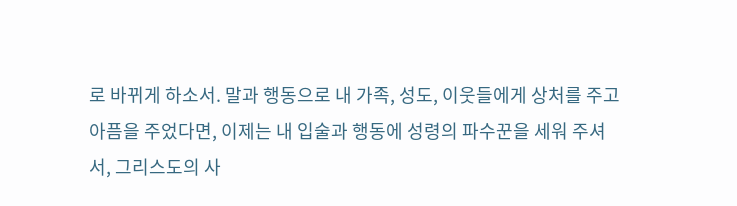로 바뀌게 하소서. 말과 행동으로 내 가족, 성도, 이웃들에게 상처를 주고 아픔을 주었다면, 이제는 내 입술과 행동에 성령의 파수꾼을 세워 주셔서, 그리스도의 사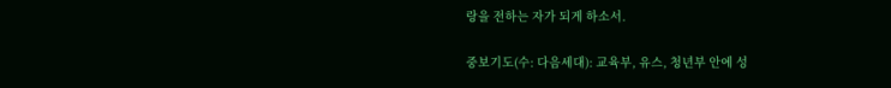랑을 전하는 자가 되게 하소서.

중보기도(수: 다음세대): 교육부, 유스, 청년부 안에 성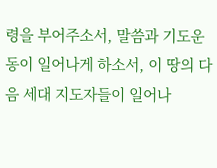령을 부어주소서, 말씀과 기도운동이 일어나게 하소서, 이 땅의 다음 세대 지도자들이 일어나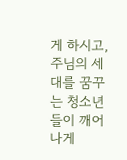게 하시고, 주님의 세대를 꿈꾸는 청소년들이 깨어나게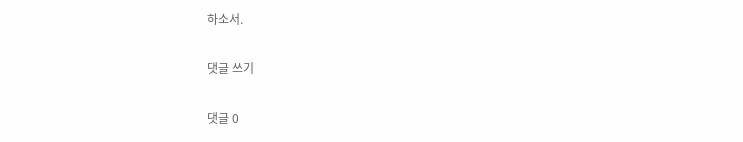하소서.

댓글 쓰기

댓글 0